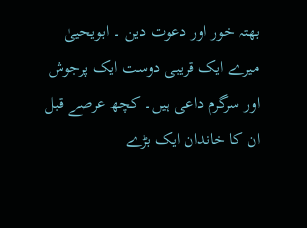بھتہ خور اور دعوت دین ۔ ابویحییٰ
میرے ایک قریبی دوست ایک پرجوش اور سرگرم داعی ہیں۔ کچھ عرصے قبل ان کا خاندان ایک بڑے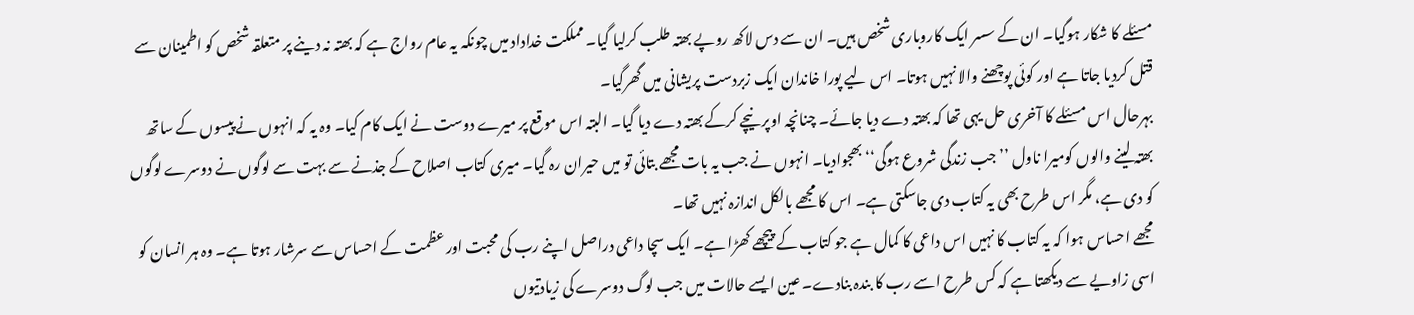مسئلے کا شکار ہوگیا۔ ان کے سسر ایک کاروباری شخص ہیں۔ ان سے دس لاکھ روپے بھتہ طلب کرلیا گیا۔ مملکت خداداد میں چونکہ یہ عام رواج ہے کہ بھتہ نہ دینے پر متعلقہ شخص کو اطمینان سے قتل کردیا جاتا ہے اور کوئی پوچھنے والا نہیں ہوتا۔ اس لیے پورا خاندان ایک زبردست پریشانی میں گھرگیا۔
بہرحال اس مسئلے کا آخری حل یہی تھا کہ بھتہ دے دیا جائے۔ چنانچہ اوپر نیچے کرکے بھتہ دے دیا گیا۔ البتہ اس موقع پر میرے دوست نے ایک کام کیا۔ وہ یہ کہ انہوں نے پیسوں کے ساتھ بھتہ لینے والوں کومیرا ناول ’’جب زندگی شروع ہوگی‘‘ بھجوادیا۔ انہوں نے جب یہ بات مجھے بتائی تو میں حیران رہ گیا۔ میری کتاب اصلاح کے جذنے سے بہت سے لوگوں نے دوسرے لوگوں کو دی ہے، مگر اس طرح بھی یہ کتاب دی جاسکتی ہے۔ اس کا مجھے بالکل اندازہ نہیں تھا۔
مجھے احساس ہوا کہ یہ کتاب کا نہیں اس داعی کا کمال ہے جو کتاب کے پیچھے کھڑا ہے۔ ایک سچا داعی دراصل اپنے رب کی محبت اور عظمت کے احساس سے سرشار ہوتا ہے۔ وہ ہر انسان کو اسی زاویے سے دیکھتا ہے کہ کس طرح اسے رب کا بندہ بنادے۔ عین ایسے حالات میں جب لوگ دوسرے کی زیادتیوں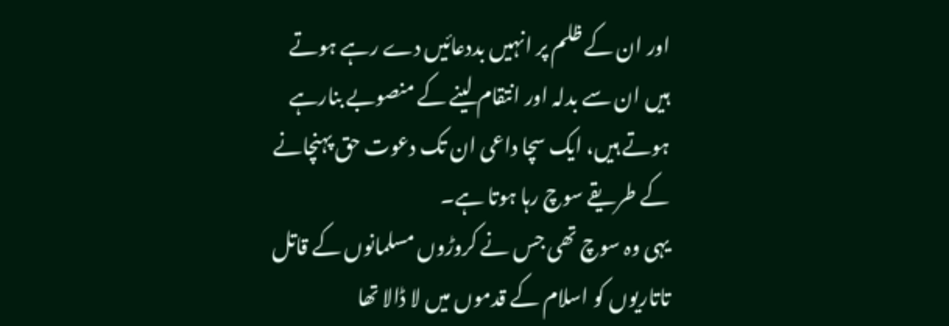اور ان کے ظلم پر انہیں بددعائیں دے رہے ہوتے ہیں ان سے بدلہ اور انتقام لینے کے منصوبے بنارہے ہوتے ہیں، ایک سچا داعی ان تک دعوت حق پہنچانے کے طریقے سوچ رہا ہوتا ہے۔
یہی وہ سوچ تھی جس نے کروڑوں مسلمانوں کے قاتل تاتاریوں کو اسلام کے قدموں میں لا ڈالا تھا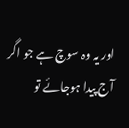اور یہ وہ سوچ ہے جو اگر آج پیدا ہوجائے تو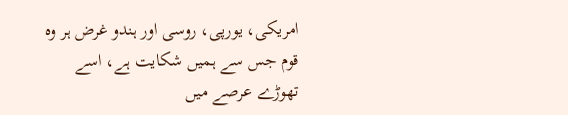امریکی، یورپی، روسی اور ہندو غرض ہر وہ قوم جس سے ہمیں شکایت ہے، اسے تھوڑے عرصے میں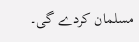مسلمان کردے گی۔